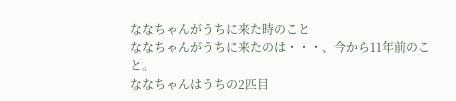ななちゃんがうちに来た時のこと
ななちゃんがうちに来たのは・・・、今から11年前のこと。
ななちゃんはうちの2匹目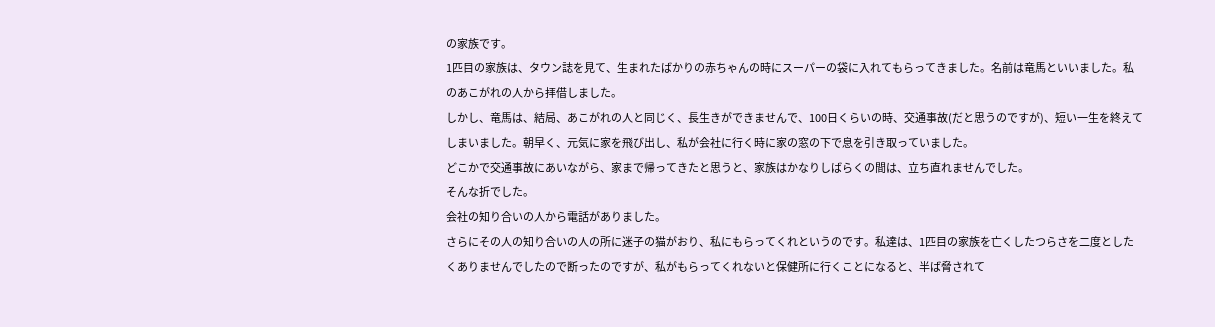の家族です。
1匹目の家族は、タウン誌を見て、生まれたばかりの赤ちゃんの時にスーパーの袋に入れてもらってきました。名前は竜馬といいました。私のあこがれの人から拝借しました。
しかし、竜馬は、結局、あこがれの人と同じく、長生きができませんで、100日くらいの時、交通事故(だと思うのですが)、短い一生を終えてしまいました。朝早く、元気に家を飛び出し、私が会社に行く時に家の窓の下で息を引き取っていました。
どこかで交通事故にあいながら、家まで帰ってきたと思うと、家族はかなりしばらくの間は、立ち直れませんでした。
そんな折でした。
会社の知り合いの人から電話がありました。
さらにその人の知り合いの人の所に迷子の猫がおり、私にもらってくれというのです。私達は、1匹目の家族を亡くしたつらさを二度としたくありませんでしたので断ったのですが、私がもらってくれないと保健所に行くことになると、半ば脅されて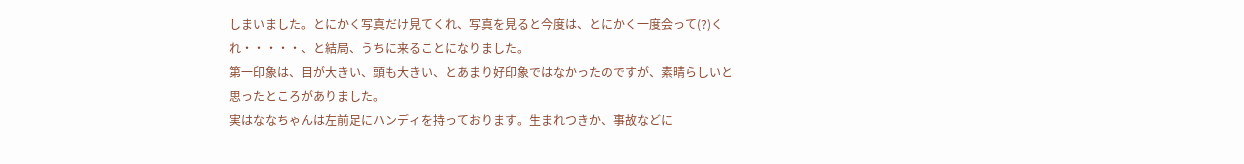しまいました。とにかく写真だけ見てくれ、写真を見ると今度は、とにかく一度会って(?)くれ・・・・・、と結局、うちに来ることになりました。
第一印象は、目が大きい、頭も大きい、とあまり好印象ではなかったのですが、素晴らしいと思ったところがありました。
実はななちゃんは左前足にハンディを持っております。生まれつきか、事故などに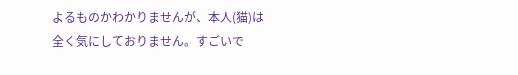よるものかわかりませんが、本人(猫)は全く気にしておりません。すごいで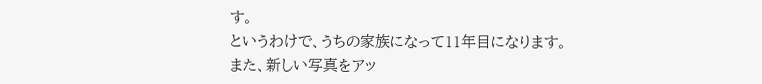す。
というわけで、うちの家族になって11年目になります。
また、新しい写真をアッ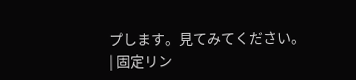プします。見てみてください。
| 固定リン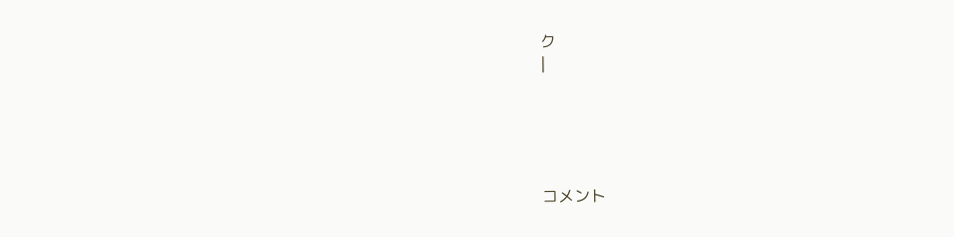ク
|





コメント